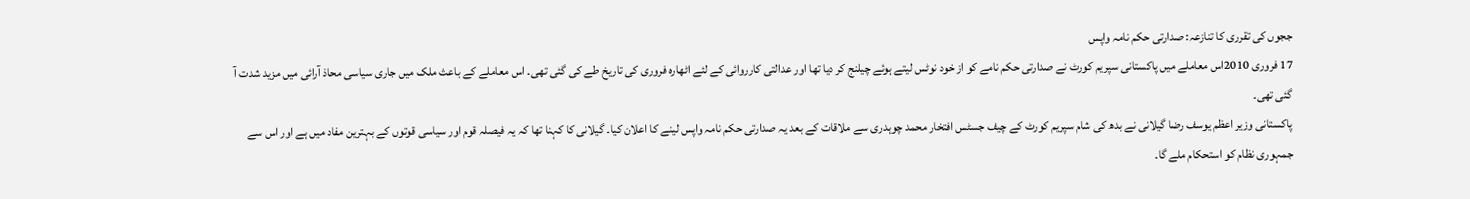ججوں کی تقرری کا تنازعہ: صدارتی حکم نامہ واپس
17 فروری 2010اس معاملے میں پاکستانی سپریم کورٹ نے صدارتی حکم نامے کو از خود نوٹس لیتے ہوئے چیلنج کر دیا تھا اور عدالتی کارروائی کے لئے اٹھارہ فروری کی تاریخ طے کی گئی تھی۔ اس معاملے کے باعث ملک میں جاری سیاسی محاذ آرائی میں مزید شدت آ گئی تھی۔
پاکستانی وزیر اعظم یوسف رضا گیلانی نے بدھ کی شام سپریم کورٹ کے چیف جسٹس افتخار محمد چوہدری سے ملاقات کے بعد یہ صدارتی حکم نامہ واپس لینے کا اعلان کیا۔ گیلانی کا کہنا تھا کہ یہ فیصلہ قوم اور سیاسی قوتوں کے بہترین مفاد میں ہے اور اس سے جمہوری نظام کو استحکام ملے گا۔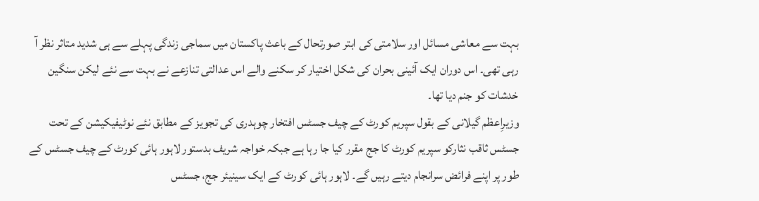بہت سے معاشی مسائل اور سلامتی کی ابتر صورتحال کے باعث پاکستان میں سماجی زندگی پہلے سے ہی شدید متاثر نظر آ رہی تھی۔ اس دوران ایک آئینی بحران کی شکل اختیار کر سکنے والے اس عدالتی تنازعے نے بہت سے نئے لیکن سنگین خدشات کو جنم دیا تھا۔
وزیرِاعظم گیلانی کے بقول سپریم کورٹ کے چیف جسٹس افتخار چوہدری کی تجویز کے مطابق نئے نوٹیفیکیشن کے تحت جسٹس ثاقب نثارکو سپریم کورٹ کا جج مقرر کیا جا رہا ہے جبکہ خواجہ شریف بدستور لاہور ہائی کورٹ کے چیف جسٹس کے طور پر اپنے فرائض سرانجام دیتے رہیں گے۔ لاہور ہائی کورٹ کے ایک سینیئر جج، جسٹس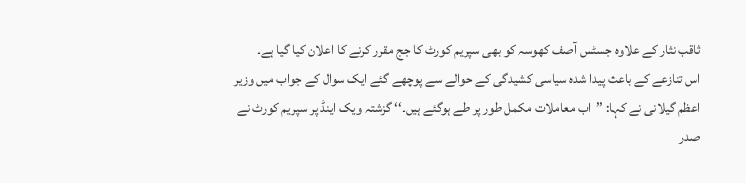ثاقب نثار کے علاوہ جسٹس آصف کھوسہ کو بھی سپریم کورٹ کا جج مقرر کرنے کا اعلان کیا گیا ہے۔
اس تنازعے کے باعث پیدا شدہ سیاسی کشیدگی کے حوالے سے پوچھے گئے ایک سوال کے جواب میں وزیر اعظم گیلانی نے کہا: ’’اب معاملات مکمل طور پر طے ہوگئے ہیں۔‘‘ گزشتہ ویک اینڈ پر سپریم کورٹ نے صدر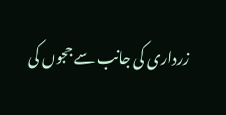زرداری کی جانب سے ججوں کی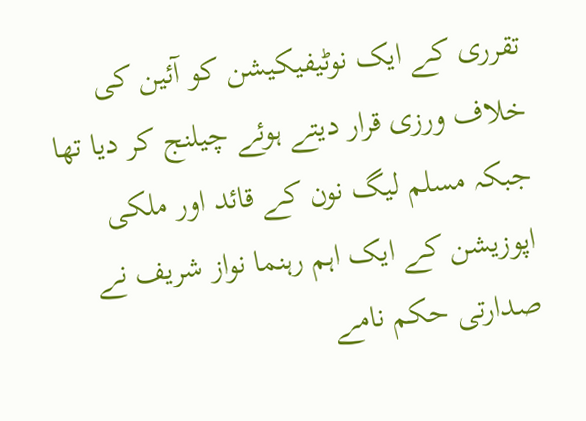تقرری کے ایک نوٹیفیکیشن کو آئین کی خلاف ورزی قرار دیتے ہوئے چیلنج کر دیا تھا جبکہ مسلم لیگ نون کے قائد اور ملکی اپوزیشن کے ایک اہم رہنما نواز شریف نے صدارتی حکم نامے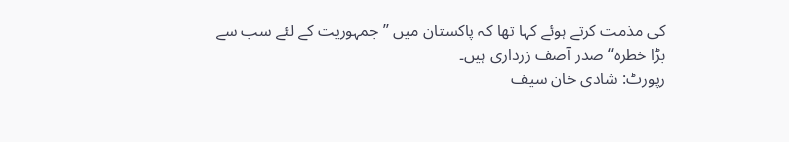کی مذمت کرتے ہوئے کہا تھا کہ پاکستان میں ’’جمہوریت کے لئے سب سے بڑا خطرہ‘‘ صدر آصف زرداری ہیں۔
رپورٹ: شادی خان سیف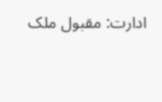ادارت: مقبول ملک